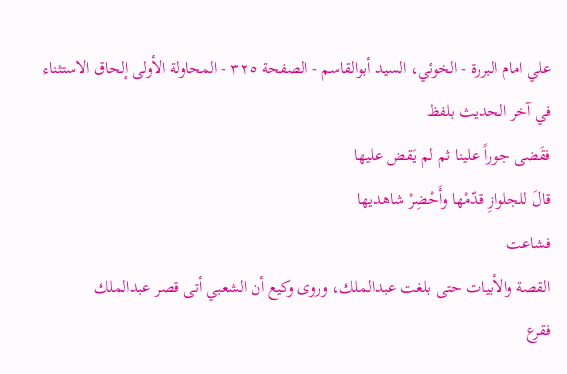علي امام البررة - الخوئي، السيد أبوالقاسم - الصفحة ٣٢٥ - المحاولة الأولى إلحاق الاستثناء في آخر الحديث بلفظ
فقَضى جوراً علينا ثم لم يَقض عليها
قالَ للجلوازِ قدّمْها وأَحْضِرْ شاهديها
فشاعت
القصة والأبيات حتى بلغت عبدالملك، وروى وكيع أن الشعبي أتى قصر عبدالملك
فقرع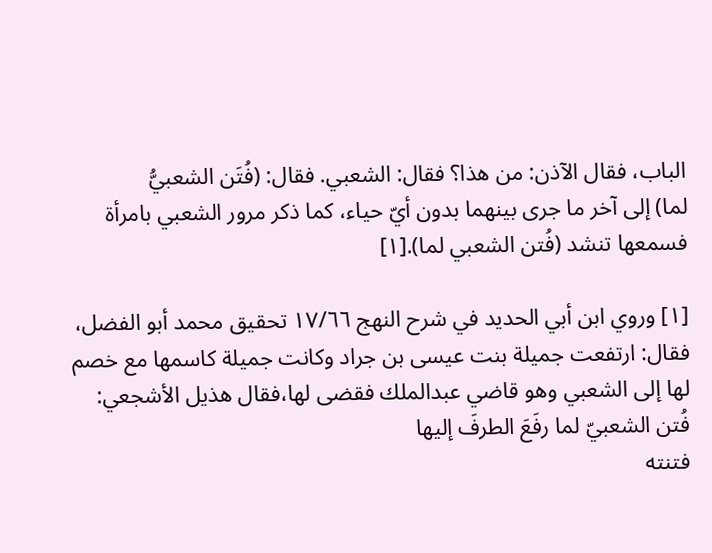الباب، فقال الآذن: من هذا؟ فقال: الشعبي. فقال: (فُتَن الشعبيُّ
لما) إلى آخر ما جرى بينهما بدون أيّ حياء، كما ذكر مرور الشعبي بامرأة
فسمعها تنشد (فُتن الشعبي لما).[١]

[١] وروي ابن أبي الحديد في شرح النهج ١٧/٦٦ تحقيق محمد أبو الفضل، فقال: ارتفعت جميلة بنت عيسى بن جراد وكانت جميلة كاسمها مع خصم لها إلى الشعبي وهو قاضي عبدالملك فقضى لها،فقال هذيل الأشجعي:
فُتن الشعبيّ لما رفَعَ الطرفَ إليها
فتنته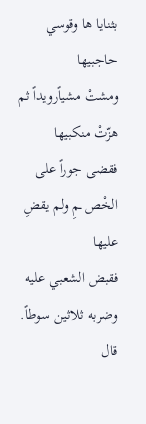بثنايا ها وقوسي حاجبيها
ومشتْ مشياًرويداً ثم هزّتْ منكبيها
فقضى جوراً على الخْص ـمِ ولم يقضِ عليها
فقبض الشعبي عليه وضربه ثلاثين سوطاً.
قال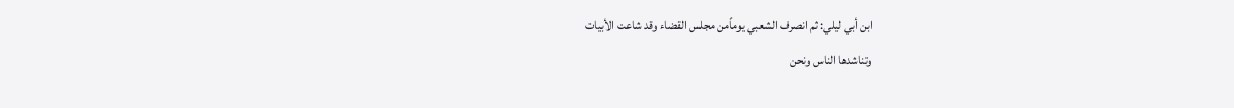ابن أبي ليلي: ثم انصرف الشعبي يوماًمن مجلس القضاء وقد شاعت الأبيات
وتناشدها الناس ونحن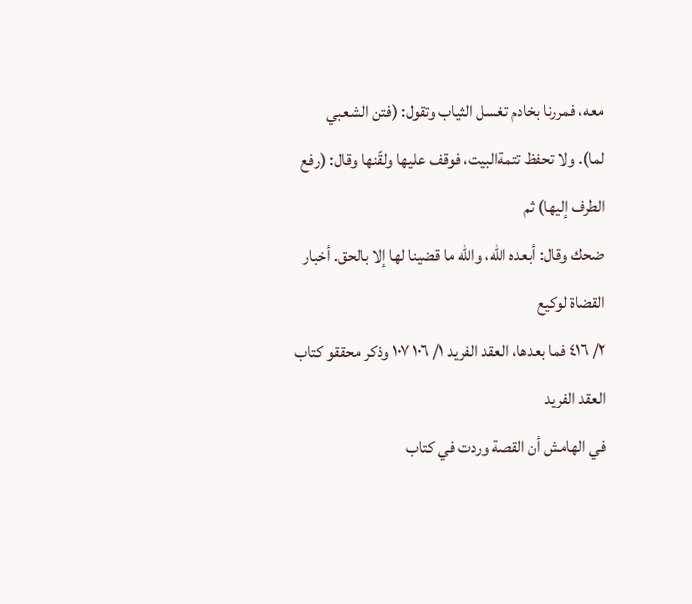معه، فمررنا بخادم تغسل الثياب وتقول: (فتن الشعبي
لما). ولا تحفظ تتمةالبيت، فوقف عليها ولقّنها وقال: (رفع الطرف إليها) ثم
ضحك وقال: أبعده الله، والله ما قضينا لها إلا بالحق. أخبار القضاة لوكيع
٢/ ٤١٦ فما بعدها، العقد الفريد ١/ ١٠٦ ١٠٧ وذكر محققو كتاب العقد الفريد
في الهامش أن القصة وردت في كتاب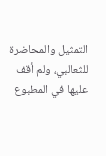التمثيل والمحاضرة للثعالبي، ولم أقف
عليها في المطبوع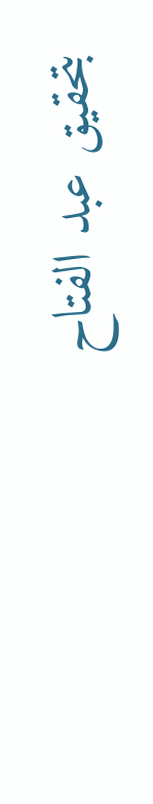بتحقيق عبد الفتاح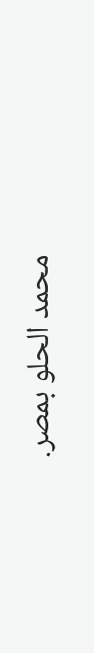محمد الحلو بمصر.